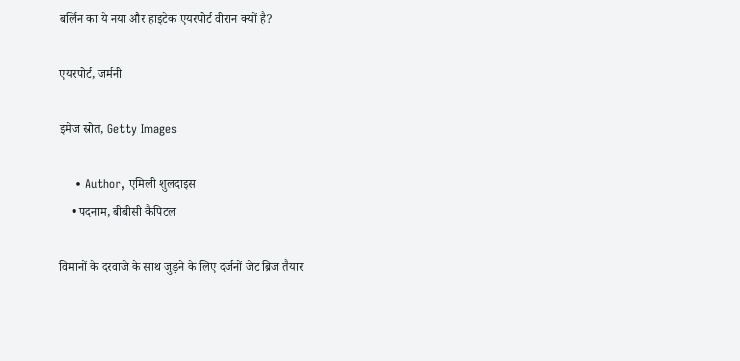बर्लिन का ये नया और हाइटेक एयरपोर्ट वीरान क्यों है?

एयरपोर्ट, जर्मनी

इमेज स्रोत, Getty Images

    • Author, एमिली शुलदाइस
    • पदनाम, बीबीसी कैपिटल

विमानों के दरवाजे के साथ जुड़ने के लिए दर्जनों जेट ब्रिज तैयार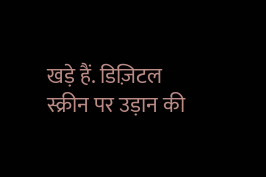खड़े हैं. डिज़िटल स्क्रीन पर उड़ान की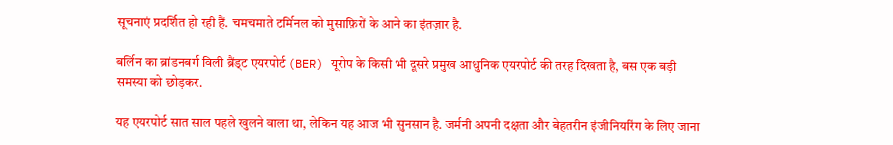सूचनाएं प्रदर्शित हो रही हैं. चमचमाते टर्मिनल को मुसाफ़िरों के आने का इंतज़ार है.

बर्लिन का ब्रांडनबर्ग विली ब्रैंड्ट एयरपोर्ट (BER) यूरोप के किसी भी दूसरे प्रमुख आधुनिक एयरपोर्ट की तरह दिखता है, बस एक बड़ी समस्या को छोड़कर.

यह एयरपोर्ट सात साल पहले खुलने वाला था, लेकिन यह आज भी सुनसान है. जर्मनी अपनी दक्षता और बेहतरीन इंजीनियरिंग के लिए जाना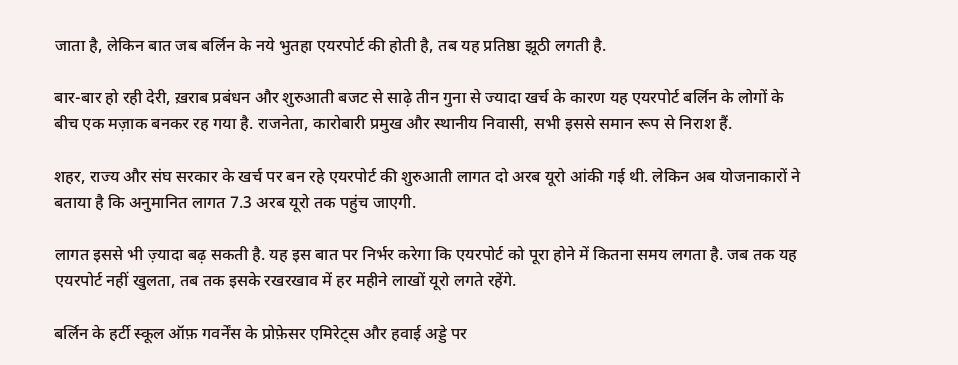जाता है, लेकिन बात जब बर्लिन के नये भुतहा एयरपोर्ट की होती है, तब यह प्रतिष्ठा झूठी लगती है.

बार-बार हो रही देरी, ख़राब प्रबंधन और शुरुआती बजट से साढ़े तीन गुना से ज्यादा खर्च के कारण यह एयरपोर्ट बर्लिन के लोगों के बीच एक मज़ाक बनकर रह गया है. राजनेता, कारोबारी प्रमुख और स्थानीय निवासी, सभी इससे समान रूप से निराश हैं.

शहर, राज्य और संघ सरकार के खर्च पर बन रहे एयरपोर्ट की शुरुआती लागत दो अरब यूरो आंकी गई थी. लेकिन अब योजनाकारों ने बताया है कि अनुमानित लागत 7.3 अरब यूरो तक पहुंच जाएगी.

लागत इससे भी ज़्यादा बढ़ सकती है. यह इस बात पर निर्भर करेगा कि एयरपोर्ट को पूरा होने में कितना समय लगता है. जब तक यह एयरपोर्ट नहीं खुलता, तब तक इसके रखरखाव में हर महीने लाखों यूरो लगते रहेंगे.

बर्लिन के हर्टी स्कूल ऑफ़ गवर्नेंस के प्रोफ़ेसर एमिरेट्स और हवाई अड्डे पर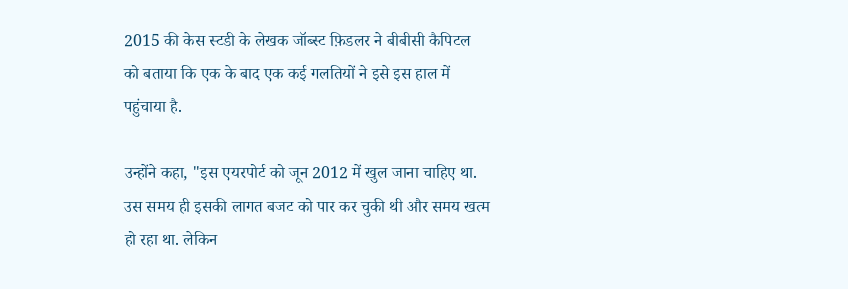2015 की केस स्टडी के लेखक जॉब्स्ट फ़िडलर ने बीबीसी कैपिटल को बताया कि एक के बाद एक कई गलतियों ने इसे इस हाल में पहुंचाया है.

उन्होंने कहा, "इस एयरपोर्ट को जून 2012 में खुल जाना चाहिए था. उस समय ही इसकी लागत बजट को पार कर चुकी थी और समय खत्म हो रहा था. लेकिन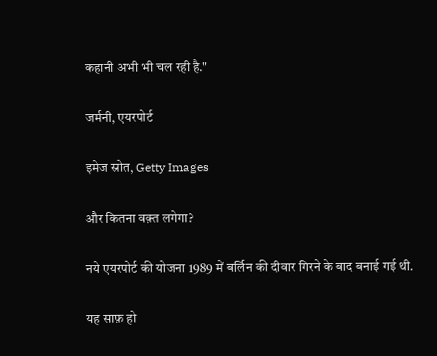कहानी अभी भी चल रही है."

जर्मनी, एयरपोर्ट

इमेज स्रोत, Getty Images

और कितना वक़्त लगेगा?

नये एयरपोर्ट की योजना 1989 में बर्लिन की दीवार गिरने के बाद बनाई गई थी.

यह साफ़ हो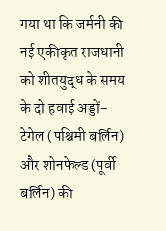गया था कि जर्मनी की नई एकीकृत राजधानी को शीतयुद्ध के समय के दो हवाई अड्डों- टेगेल (पश्चिमी बर्लिन) और शोनफेल्ड (पूर्वी बर्लिन) की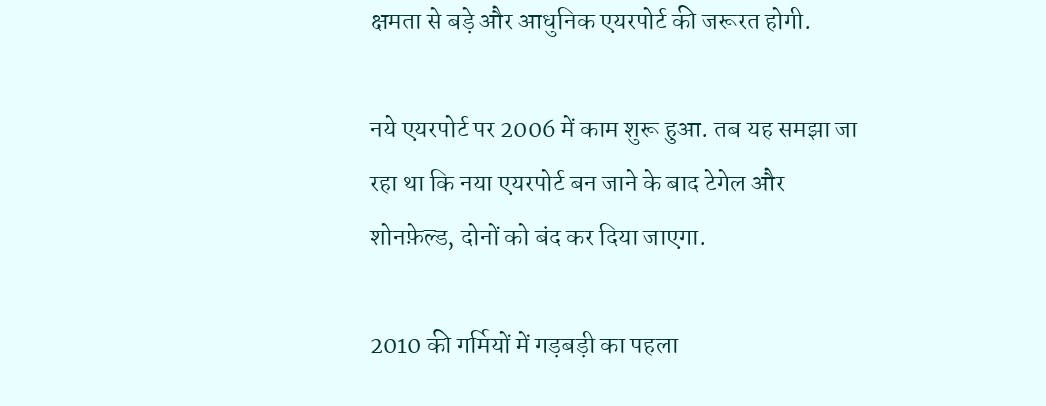क्षमता से बड़े और आधुनिक एयरपोर्ट की जरूरत होगी.

नये एयरपोर्ट पर 2006 में काम शुरू हुआ. तब यह समझा जा रहा था कि नया एयरपोर्ट बन जाने के बाद टेगेल और शोनफ़ेल्ड, दोनों को बंद कर दिया जाएगा.

2010 की गर्मियों में गड़बड़ी का पहला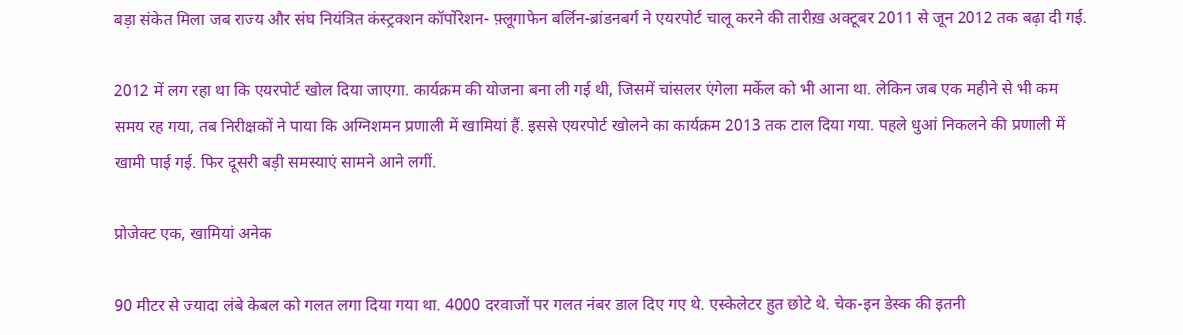बड़ा संकेत मिला जब राज्य और संघ नियंत्रित कंस्ट्रक्शन कॉर्पोरेशन- फ़्लूगाफेन बर्लिन-ब्रांडनबर्ग ने एयरपोर्ट चालू करने की तारीख़ अक्टूबर 2011 से जून 2012 तक बढ़ा दी गई.

2012 में लग रहा था कि एयरपोर्ट खोल दिया जाएगा. कार्यक्रम की योजना बना ली गई थी, जिसमें चांसलर एंगेला मर्केल को भी आना था. लेकिन जब एक महीने से भी कम समय रह गया, तब निरीक्षकों ने पाया कि अग्निशमन प्रणाली में खामियां हैं. इससे एयरपोर्ट खोलने का कार्यक्रम 2013 तक टाल दिया गया. पहले धुआं निकलने की प्रणाली में खामी पाई गई. फिर दूसरी बड़ी समस्याएं सामने आने लगीं.

प्रोजेक्ट एक, खामियां अनेक

90 मीटर से ज्यादा लंबे केबल को गलत लगा दिया गया था. 4000 दरवाजों पर गलत नंबर डाल दिए गए थे. एस्केलेटर हुत छोटे थे. चेक-इन डेस्क की इतनी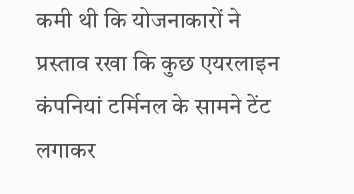कमी थी कि योजनाकारों ने प्रस्ताव रखा कि कुछ एयरलाइन कंपनियां टर्मिनल के सामने टेंट लगाकर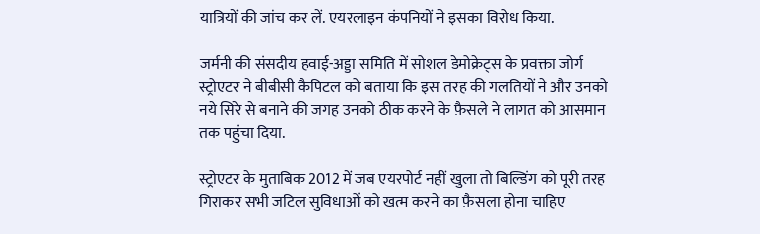यात्रियों की जांच कर लें. एयरलाइन कंपनियों ने इसका विरोध किया.

जर्मनी की संसदीय हवाई-अड्डा समिति में सोशल डेमोक्रेट्स के प्रवक्ता जोर्ग स्ट्रोएटर ने बीबीसी कैपिटल को बताया कि इस तरह की गलतियों ने और उनको नये सिरे से बनाने की जगह उनको ठीक करने के फ़ैसले ने लागत को आसमान तक पहुंचा दिया.

स्ट्रोएटर के मुताबिक 2012 में जब एयरपोर्ट नहीं खुला तो बिल्डिंग को पूरी तरह गिराकर सभी जटिल सुविधाओं को खत्म करने का फ़ैसला होना चाहिए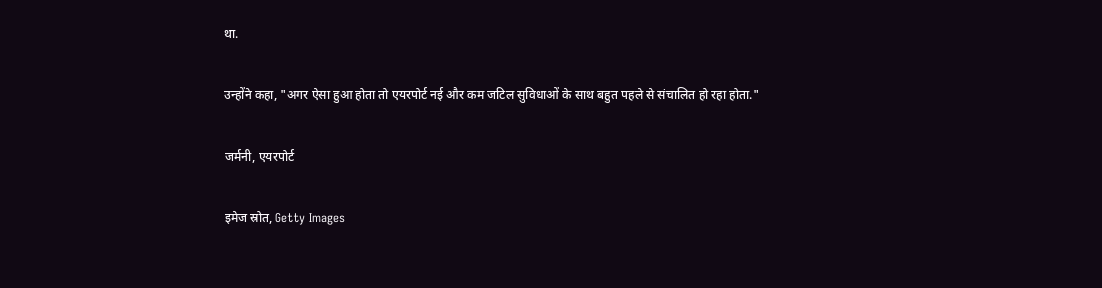था.

उन्होंने कहा, "अगर ऐसा हुआ होता तो एयरपोर्ट नई और कम जटिल सुविधाओं के साथ बहुत पहले से संचालित हो रहा होता."

जर्मनी, एयरपोर्ट

इमेज स्रोत, Getty Images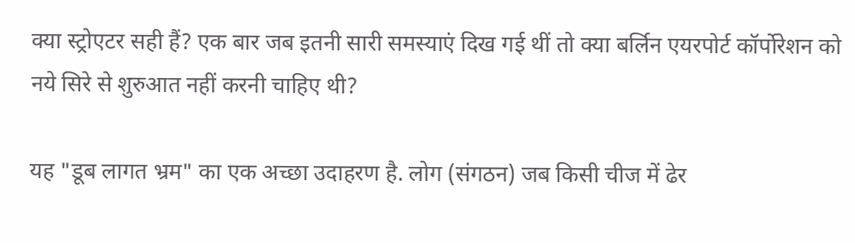क्या स्ट्रोएटर सही हैं? एक बार जब इतनी सारी समस्याएं दिख गई थीं तो क्या बर्लिन एयरपोर्ट कॉर्पोरेशन को नये सिरे से शुरुआत नहीं करनी चाहिए थी?

यह "डूब लागत भ्रम" का एक अच्छा उदाहरण है. लोग (संगठन) जब किसी चीज में ढेर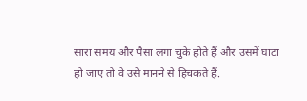सारा समय और पैसा लगा चुके होते हैं और उसमें घाटा हो जाए तो वे उसे मानने से हिचकते हैं.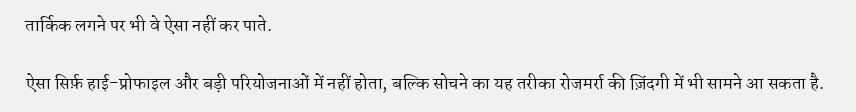तार्किक लगने पर भी वे ऐसा नहीं कर पाते.

ऐसा सिर्फ़ हाई-प्रोफाइल और बड़ी परियोजनाओं में नहीं होता, बल्कि सोचने का यह तरीका रोजमर्रा की ज़िंदगी में भी सामने आ सकता है.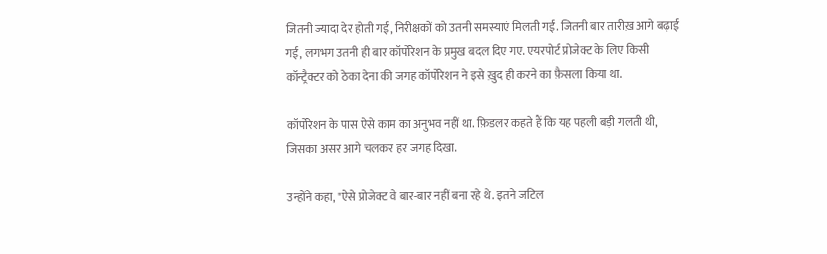जितनी ज्यादा देर होती गई, निरीक्षकों को उतनी समस्याएं मिलती गईं. जितनी बार तारीख़ आगे बढ़ाई गई, लगभग उतनी ही बार कॉर्पोरेशन के प्रमुख बदल दिए गए. एयरपोर्ट प्रोजेक्ट के लिए किसी कॉन्ट्रैक्टर को ठेका देना की जगह कॉर्पोरेशन ने इसे ख़ुद ही करने का फ़ैसला किया था.

कॉर्पोरेशन के पास ऐसे काम का अनुभव नहीं था. फ़िडलर कहते हैं कि यह पहली बड़ी गलती थी, जिसका असर आगे चलकर हर जगह दिखा.

उन्होंने कहा, "ऐसे प्रोजेक्ट वे बार-बार नहीं बना रहे थे. इतने जटिल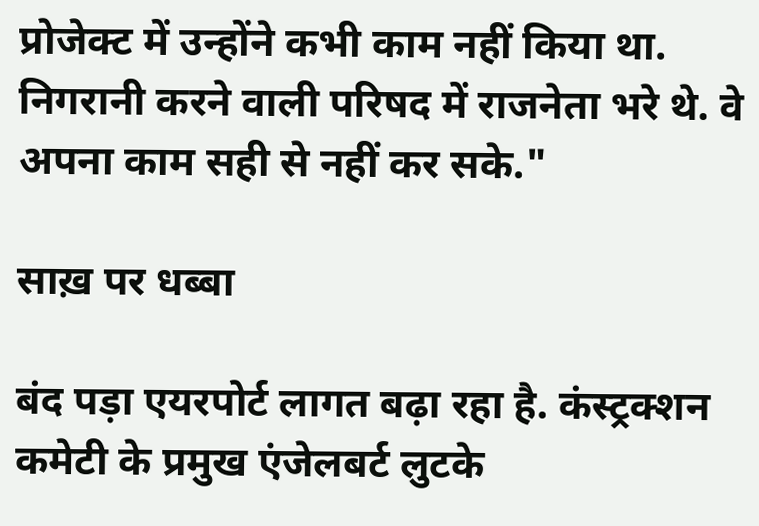प्रोजेक्ट में उन्होंने कभी काम नहीं किया था. निगरानी करने वाली परिषद में राजनेता भरे थे. वे अपना काम सही से नहीं कर सके."

साख़ पर धब्बा

बंद पड़ा एयरपोर्ट लागत बढ़ा रहा है. कंस्ट्रक्शन कमेटी के प्रमुख एंजेलबर्ट लुटके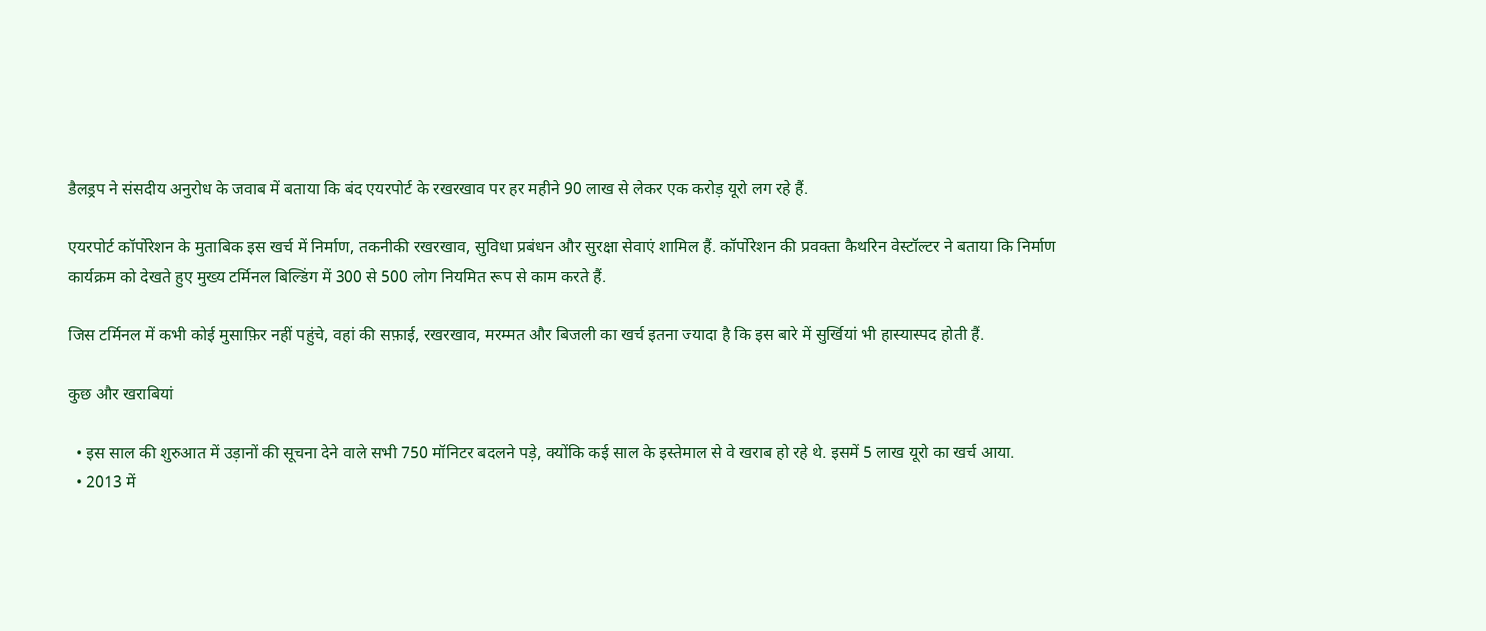डैलड्रप ने संसदीय अनुरोध के जवाब में बताया कि बंद एयरपोर्ट के रखरखाव पर हर महीने 90 लाख से लेकर एक करोड़ यूरो लग रहे हैं.

एयरपोर्ट कॉर्पोरेशन के मुताबिक इस खर्च में निर्माण, तकनीकी रखरखाव, सुविधा प्रबंधन और सुरक्षा सेवाएं शामिल हैं. कॉर्पोरेशन की प्रवक्ता कैथरिन वेस्टॉल्टर ने बताया कि निर्माण कार्यक्रम को देखते हुए मुख्य टर्मिनल बिल्डिंग में 300 से 500 लोग नियमित रूप से काम करते हैं.

जिस टर्मिनल में कभी कोई मुसाफ़िर नहीं पहुंचे, वहां की सफ़ाई, रखरखाव, मरम्मत और बिजली का खर्च इतना ज्यादा है कि इस बारे में सुर्खियां भी हास्यास्पद होती हैं.

कुछ और खराबियां

  • इस साल की शुरुआत में उड़ानों की सूचना देने वाले सभी 750 मॉनिटर बदलने पड़े, क्योंकि कई साल के इस्तेमाल से वे खराब हो रहे थे. इसमें 5 लाख यूरो का खर्च आया.
  • 2013 में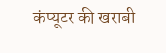कंप्यूटर की खराबी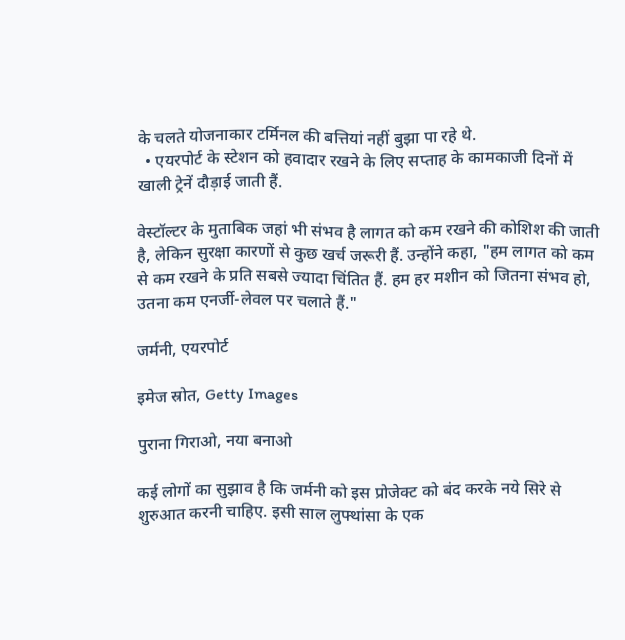के चलते योजनाकार टर्मिनल की बत्तियां नहीं बुझा पा रहे थे.
  • एयरपोर्ट के स्टेशन को हवादार रखने के लिए सप्ताह के कामकाजी दिनों में खाली ट्रेनें दौड़ाई जाती हैं.

वेस्टॉल्टर के मुताबिक जहां भी संभव है लागत को कम रखने की कोशिश की जाती है, लेकिन सुरक्षा कारणों से कुछ खर्च जरूरी हैं. उन्होंने कहा, "हम लागत को कम से कम रखने के प्रति सबसे ज्यादा चिंतित हैं. हम हर मशीन को जितना संभव हो, उतना कम एनर्जी-लेवल पर चलाते हैं."

जर्मनी, एयरपोर्ट

इमेज स्रोत, Getty Images

पुराना गिराओ, नया बनाओ

कई लोगों का सुझाव है कि जर्मनी को इस प्रोजेक्ट को बंद करके नये सिरे से शुरुआत करनी चाहिए. इसी साल लुफ्थांसा के एक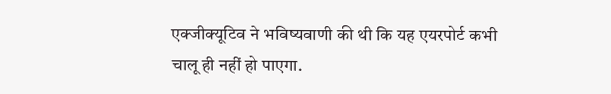एक्जीक्यूटिव ने भविष्यवाणी की थी कि यह एयरपोर्ट कभी चालू ही नहीं हो पाएगा.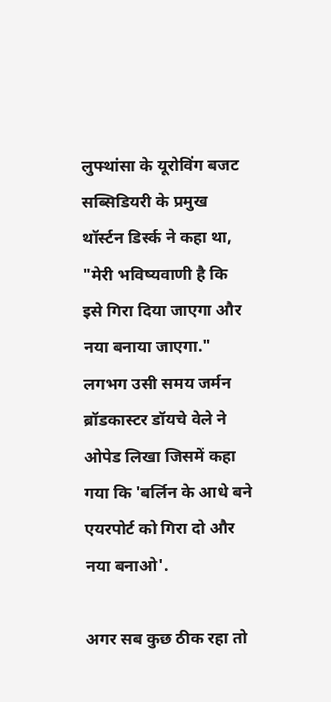लुफ्थांसा के यूरोविंग बजट सब्सिडियरी के प्रमुख थॉर्स्टन डिर्स्क ने कहा था, "मेरी भविष्यवाणी है कि इसे गिरा दिया जाएगा और नया बनाया जाएगा." लगभग उसी समय जर्मन ब्रॉडकास्टर डॉयचे वेले ने ओपेड लिखा जिसमें कहा गया कि 'बर्लिन के आधे बने एयरपोर्ट को गिरा दो और नया बनाओ'.

अगर सब कुछ ठीक रहा तो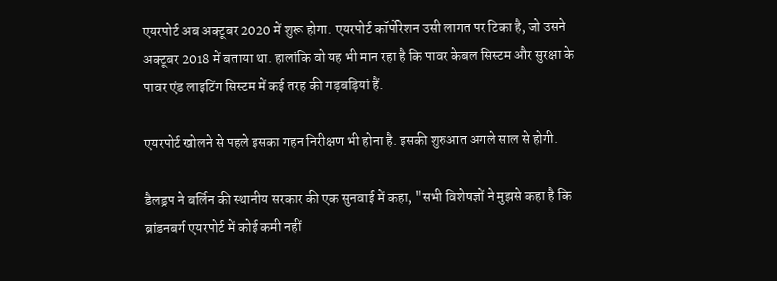एयरपोर्ट अब अक्टूबर 2020 में शुरू होगा. एयरपोर्ट कॉर्पोरेशन उसी लागत पर टिका है, जो उसने अक्टूबर 2018 में बताया था. हालांकि वो यह भी मान रहा है कि पावर केबल सिस्टम और सुरक्षा के पावर एंड लाइटिंग सिस्टम में कई तरह की गड़बड़ियां हैं.

एयरपोर्ट खोलने से पहले इसका गहन निरीक्षण भी होना है. इसकी शुरुआत अगले साल से होगी.

डैलड्रप ने बर्लिन की स्थानीय सरकार की एक सुनवाई में कहा, "सभी विशेषज्ञों ने मुझसे कहा है कि ब्रांडनबर्ग एयरपोर्ट में कोई कमी नहीं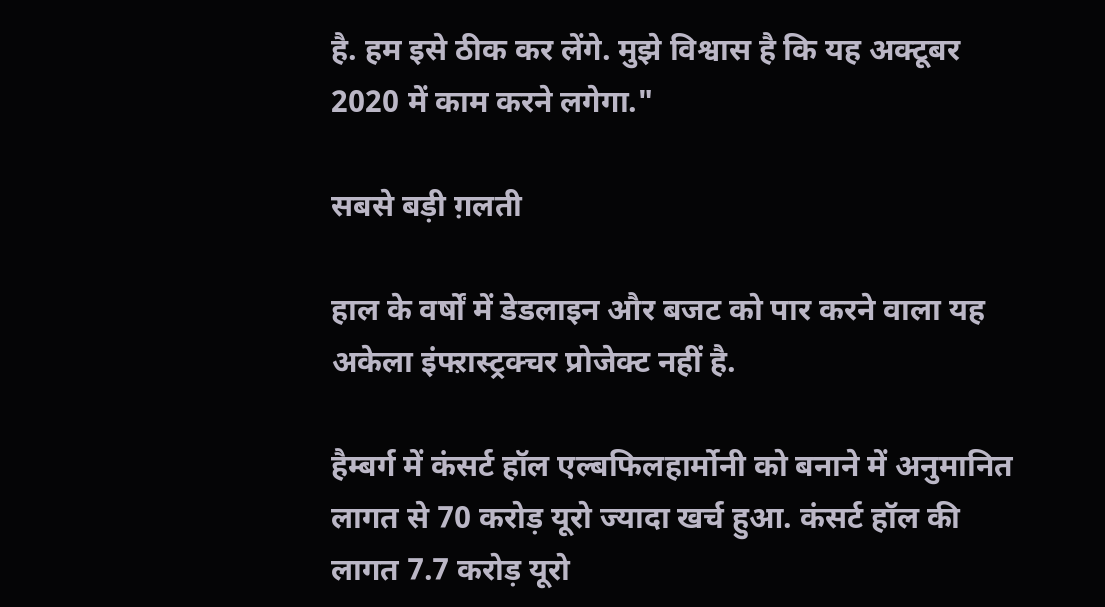है. हम इसे ठीक कर लेंगे. मुझे विश्वास है कि यह अक्टूबर 2020 में काम करने लगेगा."

सबसे बड़ी ग़लती

हाल के वर्षों में डेडलाइन और बजट को पार करने वाला यह अकेला इंफ्ऱास्ट्रक्चर प्रोजेक्ट नहीं है.

हैम्बर्ग में कंसर्ट हॉल एल्बफिलहार्मोनी को बनाने में अनुमानित लागत से 70 करोड़ यूरो ज्यादा खर्च हुआ. कंसर्ट हॉल की लागत 7.7 करोड़ यूरो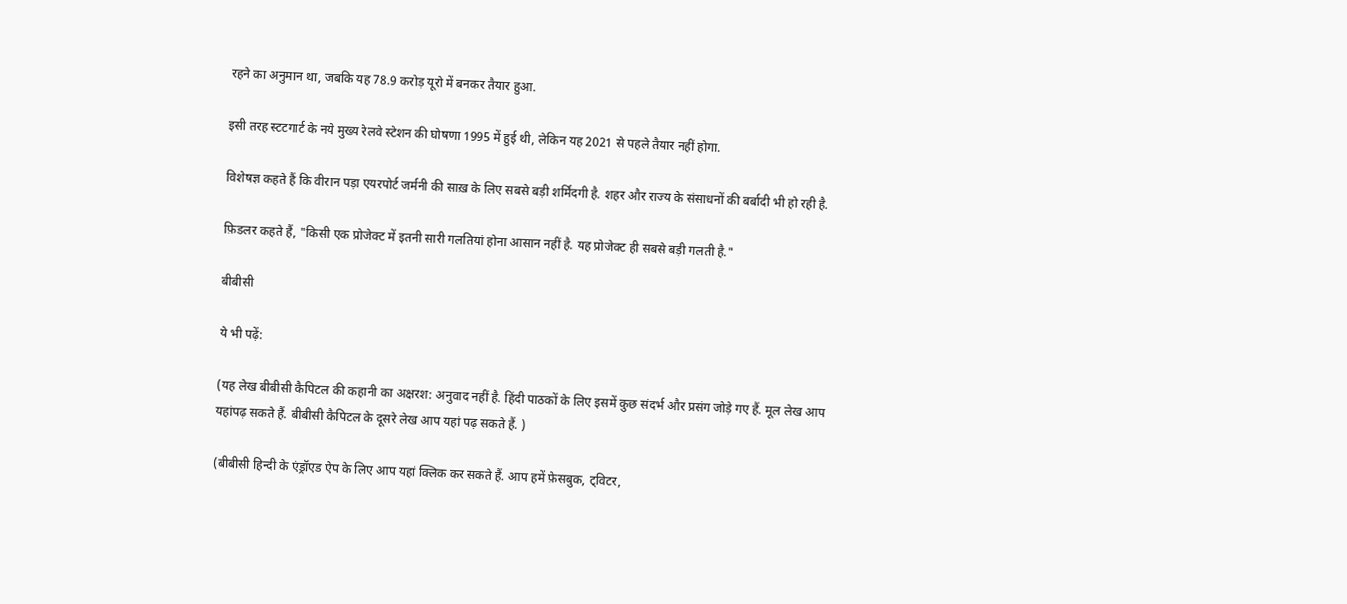रहने का अनुमान था, जबकि यह 78.9 करोड़ यूरो में बनकर तैयार हुआ.

इसी तरह स्टटगार्ट के नये मुख्य रेलवे स्टेशन की घोषणा 1995 में हुई थी, लेकिन यह 2021 से पहले तैयार नहीं होगा.

विशेषज्ञ कहते हैं कि वीरान पड़ा एयरपोर्ट जर्मनी की साख़ के लिए सबसे बड़ी शर्मिंदगी है. शहर और राज्य के संसाधनों की बर्बादी भी हो रही है.

फ़िडलर कहते हैं, "किसी एक प्रोजेक्ट में इतनी सारी गलतियां होना आसान नहीं है. यह प्रोजेक्ट ही सबसे बड़ी गलती है."

बीबीसी

ये भी पढ़ें:

(यह लेख बीबीसी कैपिटल की कहानी का अक्षरश: अनुवाद नहीं है. हिंदी पाठकों के लिए इसमें कुछ संदर्भ और प्रसंग जोड़े गए हैं. मूल लेख आप यहांपढ़ सकते हैं. बीबीसी कैपिटल के दूसरे लेख आप यहां पढ़ सकते हैं. )

(बीबीसी हिन्दी के एंड्रॉएड ऐप के लिए आप यहां क्लिक कर सकते हैं. आप हमें फ़ेसबुक, ट्विटर,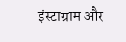इंस्टाग्राम और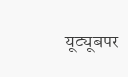यूट्यूबपर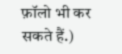फ़ॉलो भी कर सकते हैं.)